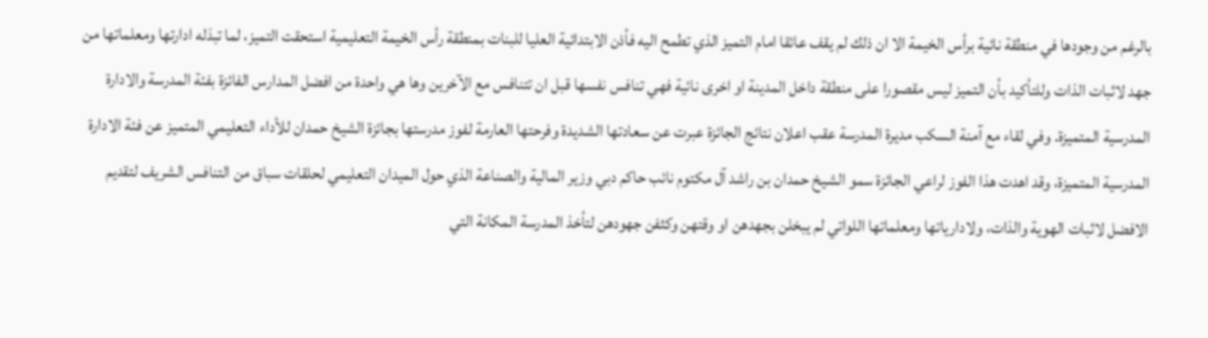بالرغم من وجودها في منطقة نائية برأس الخيمة الا ان ذلك لم يقف عائقا امام التميز الذي تطمح اليه فأذن الابتدائية العليا للبنات بمنطقة رأس الخيمة التعليمية استحقت التميز، لما تبذله ادارتها ومعلماتها من جهد لاثبات الذات وللتأكيد بأن التميز ليس مقصورا على منطقة داخل المدينة او اخرى نائية فهي تنافس نفسها قبل ان تتنافس مع الآخرين وها هي واحدة من افضل المدارس الفائزة بفئة المدرسة والادارة المدرسية المتميزة. وفي لقاء مع آمنة السكب مديرة المدرسة عقب اعلان نتائج الجائزة عبرت عن سعادتها الشديدة وفرحتها العارمة لفوز مدرستها بجائزة الشيخ حمدان للأداء التعليمي المتميز عن فئة الادارة المدرسية المتميزة، وقد اهدت هذا الفوز لراعي الجائزة سمو الشيخ حمدان بن راشد آل مكتوم نائب حاكم دبي وزير المالية والصناعة الذي حول الميدان التعليمي لحلقات سباق من التنافس الشريف لتقديم الافضل لاثبات الهوية والذات، ولادارياتها ومعلماتها اللواتي لم يبخلن بجهدهن او وقتهن وكثفن جهودهن لتأخذ المدرسة المكانة التي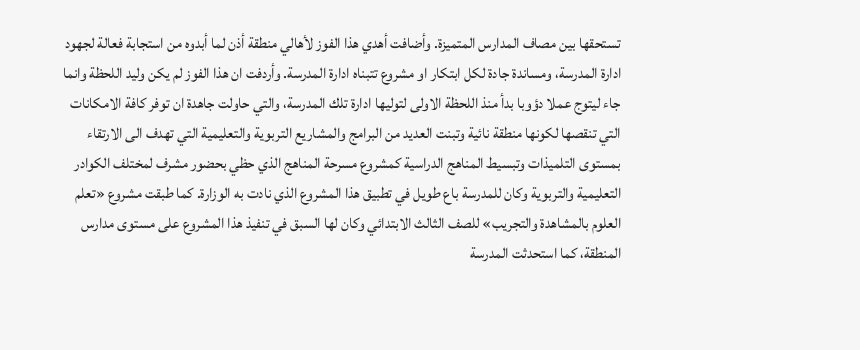تستحقها بين مصاف المدارس المتميزة. وأضافت أهدي هذا الفوز لأهالي منطقة أذن لما أبدوه من استجابة فعالة لجهود ادارة المدرسة، ومساندة جادة لكل ابتكار او مشروع تتبناه ادارة المدرسة. وأردفت ان هذا الفوز لم يكن وليد اللحظة وانما جاء ليتوج عملا دؤوبا بدأ منذ اللحظة الاولى لتوليها ادارة تلك المدرسة، والتي حاولت جاهدة ان توفر كافة الامكانات التي تنقصها لكونها منطقة نائية وتبنت العديد من البرامج والمشاريع التربوية والتعليمية التي تهدف الى الارتقاء بمستوى التلميذات وتبسيط المناهج الدراسية كمشروع مسرحة المناهج الذي حظي بحضور مشرف لمختلف الكوادر التعليمية والتربوية وكان للمدرسة باع طويل في تطبيق هذا المشروع الذي نادت به الوزارة. كما طبقت مشروع «تعلم العلوم بالمشاهدة والتجريب» للصف الثالث الابتدائي وكان لها السبق في تنفيذ هذا المشروع على مستوى مدارس المنطقة، كما استحدثت المدرسة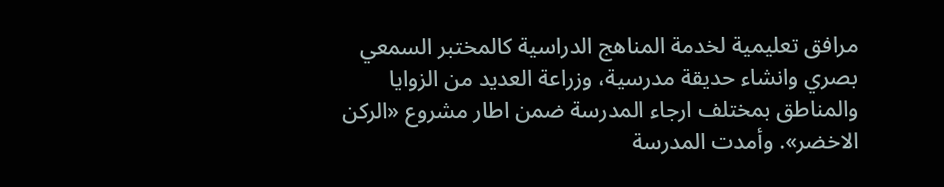مرافق تعليمية لخدمة المناهج الدراسية كالمختبر السمعي بصري وانشاء حديقة مدرسية، وزراعة العديد من الزوايا والمناطق بمختلف ارجاء المدرسة ضمن اطار مشروع «الركن الاخضر». وأمدت المدرسة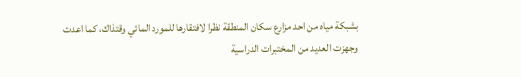بشبكة مياه من احد مزارع سكان المنطقة نظرا لافتقارها للمورد المائي وقتذاك، كما اعدت وجهزت العديد من المختبرات الدراسية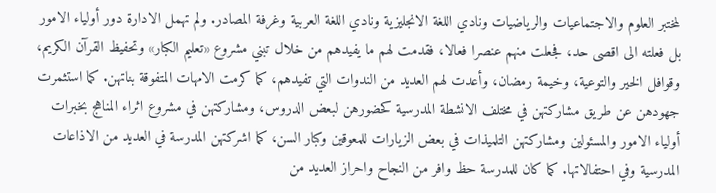لمختبر العلوم والاجتماعيات والرياضيات ونادي اللغة الانجليزية ونادي اللغة العربية وغرفة المصادر. ولم تهمل الادارة دور أولياء الامور بل فعلته الى اقصى حد، فجعلت منهم عنصرا فعالا، فقدمت لهم ما يفيدهم من خلال تبني مشروع «تعليم الكبار» وتحفيظ القرآن الكريم، وقوافل الخير والتوعية، وخيمة رمضان، وأعدت لهم العديد من الندوات التي تفيدهم، كما كرمت الامهات المتفوقة بناتهن. كما استثمرت جهودهن عن طريق مشاركتهن في مختلف الانشطة المدرسية كحضورهن لبعض الدروس، ومشاركتهن في مشروع اثراء المناهج بخبرات أولياء الامور والمسئولين ومشاركتهن التلميذات في بعض الزيارات للمعوقين وكبار السن، كما اشركتهن المدرسة في العديد من الاذاعات المدرسية وفي احتفالاتها. كما كان للمدرسة حظ وافر من النجاح واحراز العديد من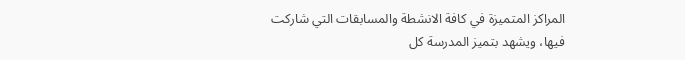المراكز المتميزة في كافة الانشطة والمسابقات التي شاركت فيها، ويشهد بتميز المدرسة كل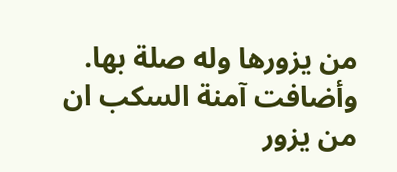من يزورها وله صلة بها. وأضافت آمنة السكب ان من يزور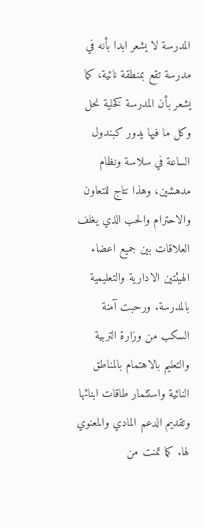المدرسة لا يشعر ابدا بأنه في مدرسة تقع بمنطقة نائية، كما يشعر بأن المدرسة كخلية نحل وكل ما فيها يدور كبندول الساعة في سلاسة ونظام مدهشين، وهذا نتاج للتعاون والاحترام والحب الذي يغلف العلاقات بين جميع اعضاء الهيئتين الادارية والتعليمية بالمدرسة. ورحبت آمنة السكب من وزارة التربية والتعليم بالاهتمام بالمناطق النائية واستثمار طاقات ابنائها وتقديم الدعم المادي والمعنوي لها. كما تمنت من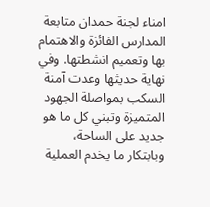امناء لجنة حمدان متابعة المدارس الفائزة والاهتمام بها وتعميم انشطتها. وفي نهاية حديثها وعدت آمنة السكب بمواصلة الجهود المتميزة وتبني كل ما هو جديد على الساحة، وبابتكار ما يخدم العملية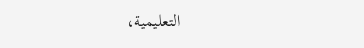التعليمية،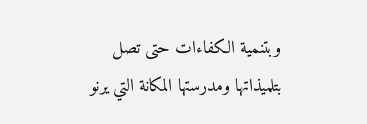وبتنمية الكفاءات حتى تصل بتلميذاتها ومدرستها المكانة التي يرنو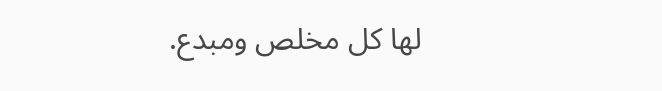لها كل مخلص ومبدع.